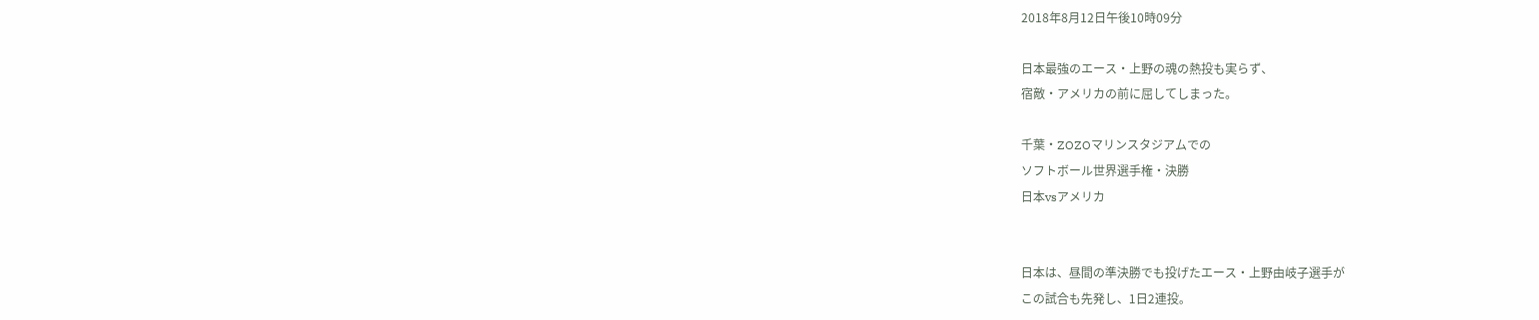2018年8月12日午後10時09分

日本最強のエース・上野の魂の熱投も実らず、
宿敵・アメリカの前に屈してしまった。

千葉・ZOZOマリンスタジアムでの
ソフトボール世界選手権・決勝
日本vsアメリカ


日本は、昼間の準決勝でも投げたエース・上野由岐子選手が
この試合も先発し、1日2連投。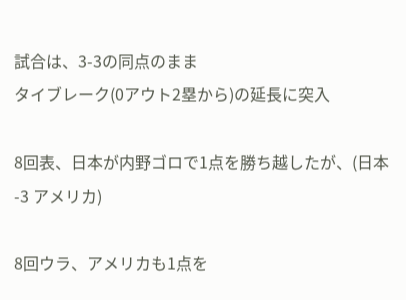試合は、3-3の同点のまま
タイブレーク(0アウト2塁から)の延長に突入

8回表、日本が内野ゴロで1点を勝ち越したが、(日本-3 アメリカ)

8回ウラ、アメリカも1点を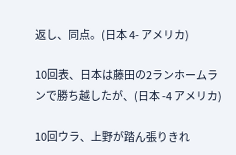返し、同点。(日本 4- アメリカ)

10回表、日本は藤田の2ランホームランで勝ち越したが、(日本 -4 アメリカ)

10回ウラ、上野が踏ん張りきれ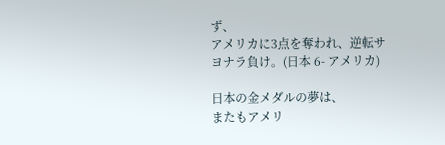ず、
アメリカに3点を奪われ、逆転サヨナラ負け。(日本 6- アメリカ)

日本の金メダルの夢は、
またもアメリ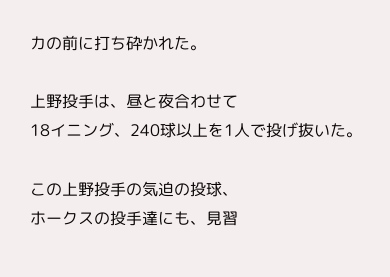カの前に打ち砕かれた。

上野投手は、昼と夜合わせて
18イニング、240球以上を1人で投げ抜いた。

この上野投手の気迫の投球、
ホークスの投手達にも、見習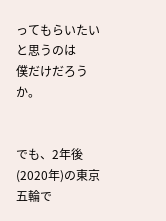ってもらいたいと思うのは
僕だけだろうか。


でも、2年後(2020年)の東京五輪で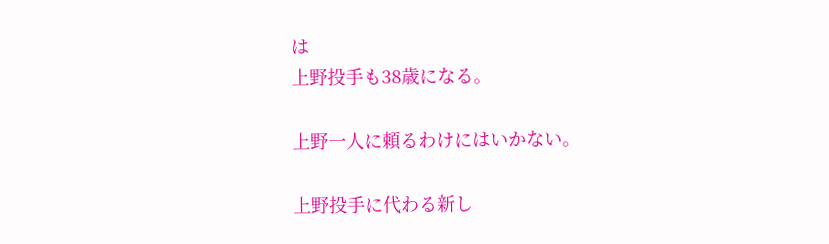は
上野投手も38歳になる。

上野一人に頼るわけにはいかない。

上野投手に代わる新し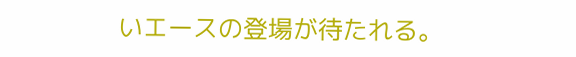いエースの登場が待たれる。